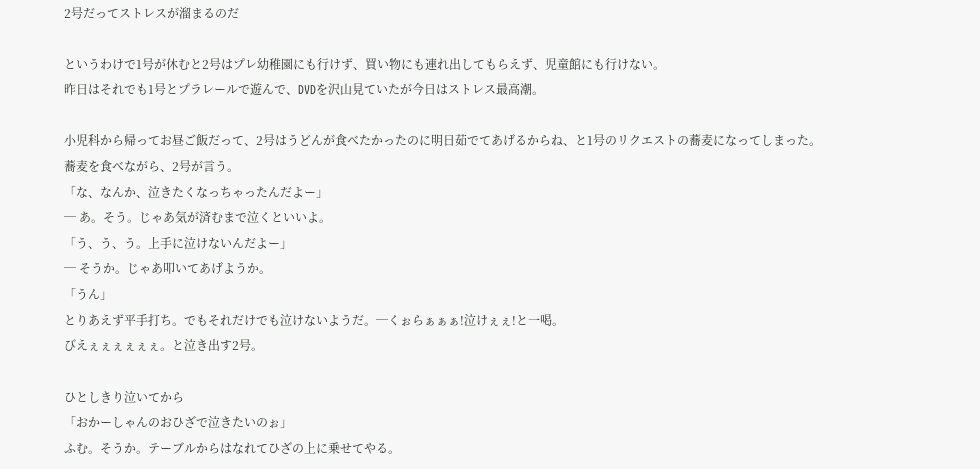2号だってストレスが溜まるのだ

というわけで1号が休むと2号はプレ幼稚園にも行けず、買い物にも連れ出してもらえず、児童館にも行けない。
昨日はそれでも1号とプラレールで遊んで、DVDを沢山見ていたが今日はストレス最高潮。

小児科から帰ってお昼ご飯だって、2号はうどんが食べたかったのに明日茹でてあげるからね、と1号のリクエストの蕎麦になってしまった。
蕎麦を食べながら、2号が言う。
「な、なんか、泣きたくなっちゃったんだよー」
─ あ。そう。じゃあ気が済むまで泣くといいよ。
「う、う、う。上手に泣けないんだよー」
─ そうか。じゃあ叩いてあげようか。
「うん」
とりあえず平手打ち。でもそれだけでも泣けないようだ。─くぉらぁぁぁ!泣けぇぇ!と一喝。
びえぇぇぇぇぇぇ。と泣き出す2号。

ひとしきり泣いてから
「おかーしゃんのおひざで泣きたいのぉ」
ふむ。そうか。テーブルからはなれてひざの上に乗せてやる。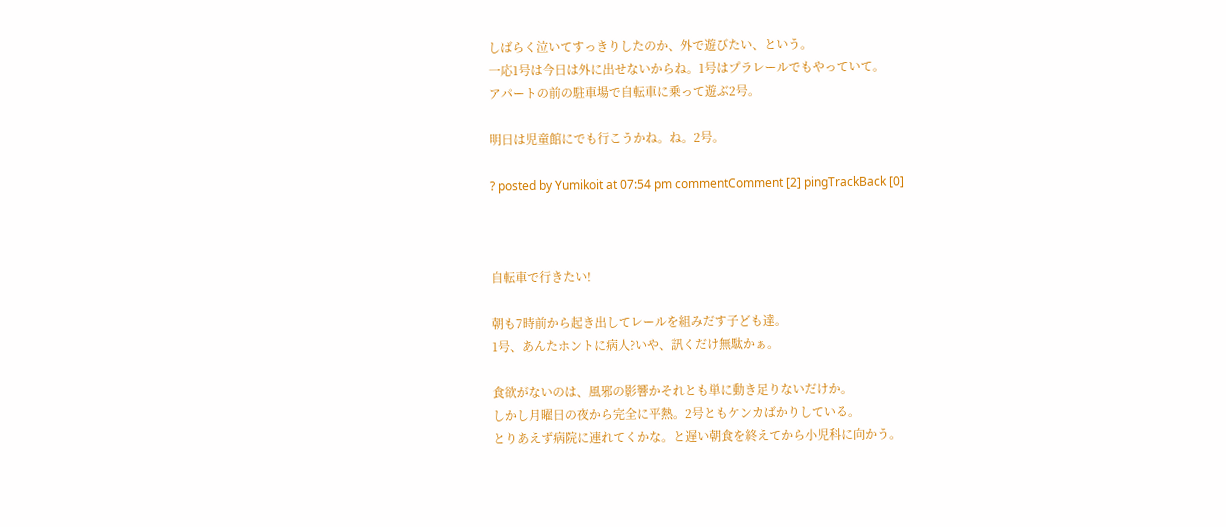しばらく泣いてすっきりしたのか、外で遊びたい、という。
一応1号は今日は外に出せないからね。1号はプラレールでもやっていて。
アパートの前の駐車場で自転車に乗って遊ぶ2号。

明日は児童館にでも行こうかね。ね。2号。

? posted by Yumikoit at 07:54 pm commentComment [2] pingTrackBack [0]



自転車で行きたい!

朝も7時前から起き出してレールを組みだす子ども達。
1号、あんたホントに病人?いや、訊くだけ無駄かぁ。

食欲がないのは、風邪の影響かそれとも単に動き足りないだけか。
しかし月曜日の夜から完全に平熱。2号ともケンカばかりしている。
とりあえず病院に連れてくかな。と遅い朝食を終えてから小児科に向かう。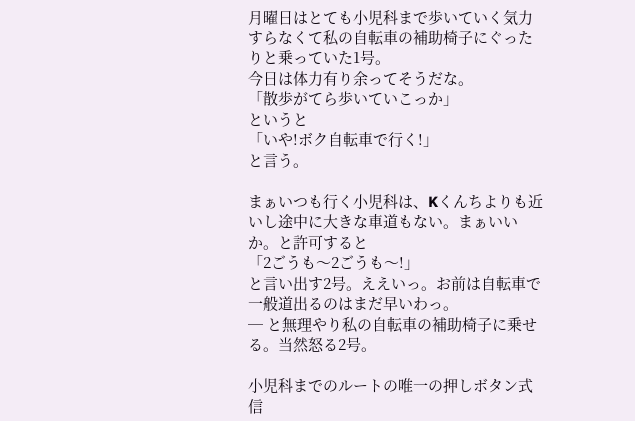月曜日はとても小児科まで歩いていく気力すらなくて私の自転車の補助椅子にぐったりと乗っていた1号。
今日は体力有り余ってそうだな。
「散歩がてら歩いていこっか」
というと
「いや!ボク自転車で行く!」
と言う。

まぁいつも行く小児科は、Kくんちよりも近いし途中に大きな車道もない。まぁいいか。と許可すると
「2ごうも〜2ごうも〜!」
と言い出す2号。ええいっ。お前は自転車で一般道出るのはまだ早いわっ。
─ と無理やり私の自転車の補助椅子に乗せる。当然怒る2号。

小児科までのルートの唯一の押しボタン式信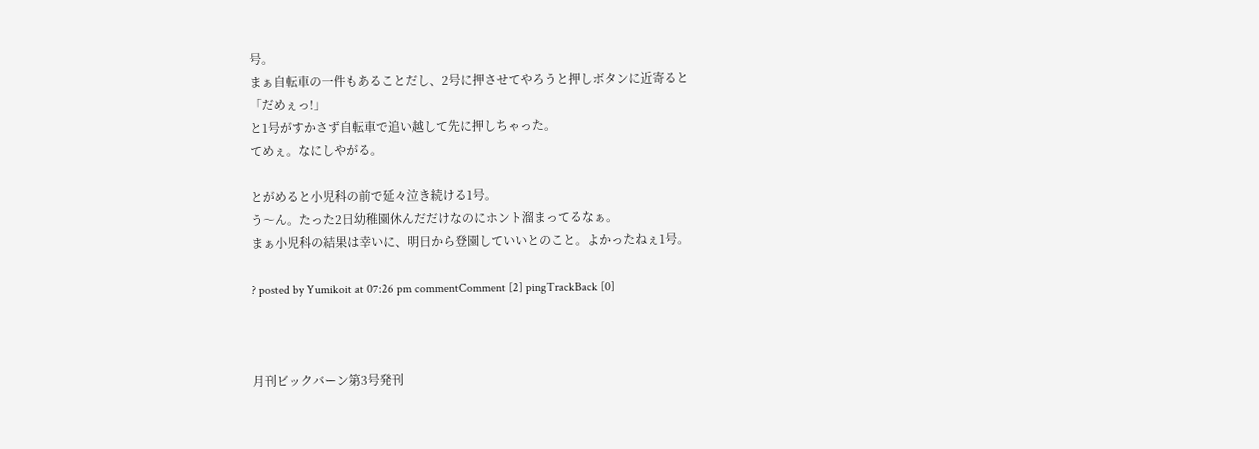号。
まぁ自転車の一件もあることだし、2号に押させてやろうと押しボタンに近寄ると
「だめぇっ!」
と1号がすかさず自転車で追い越して先に押しちゃった。
てめぇ。なにしやがる。

とがめると小児科の前で延々泣き続ける1号。
う〜ん。たった2日幼稚園休んだだけなのにホント溜まってるなぁ。
まぁ小児科の結果は幸いに、明日から登園していいとのこと。よかったねぇ1号。

? posted by Yumikoit at 07:26 pm commentComment [2] pingTrackBack [0]



月刊ビックバーン第3号発刊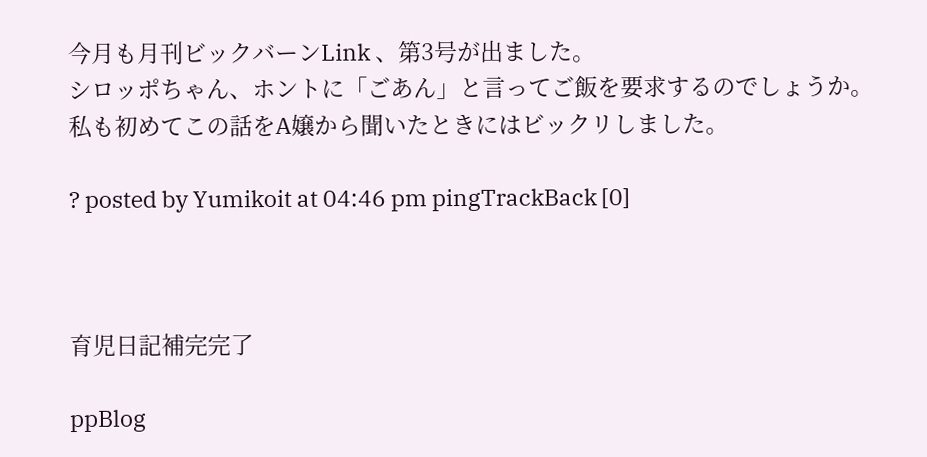今月も月刊ビックバーンLink 、第3号が出ました。
シロッポちゃん、ホントに「ごあん」と言ってご飯を要求するのでしょうか。
私も初めてこの話をA嬢から聞いたときにはビックリしました。

? posted by Yumikoit at 04:46 pm pingTrackBack [0]



育児日記補完完了

ppBlog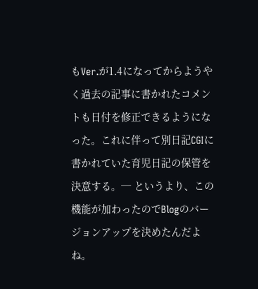もVer.が1.4になってからようやく過去の記事に書かれたコメントも日付を修正できるようになった。これに伴って別日記CGIに書かれていた育児日記の保管を決意する。─ というより、この機能が加わったのでBlogのバージョンアップを決めたんだよね。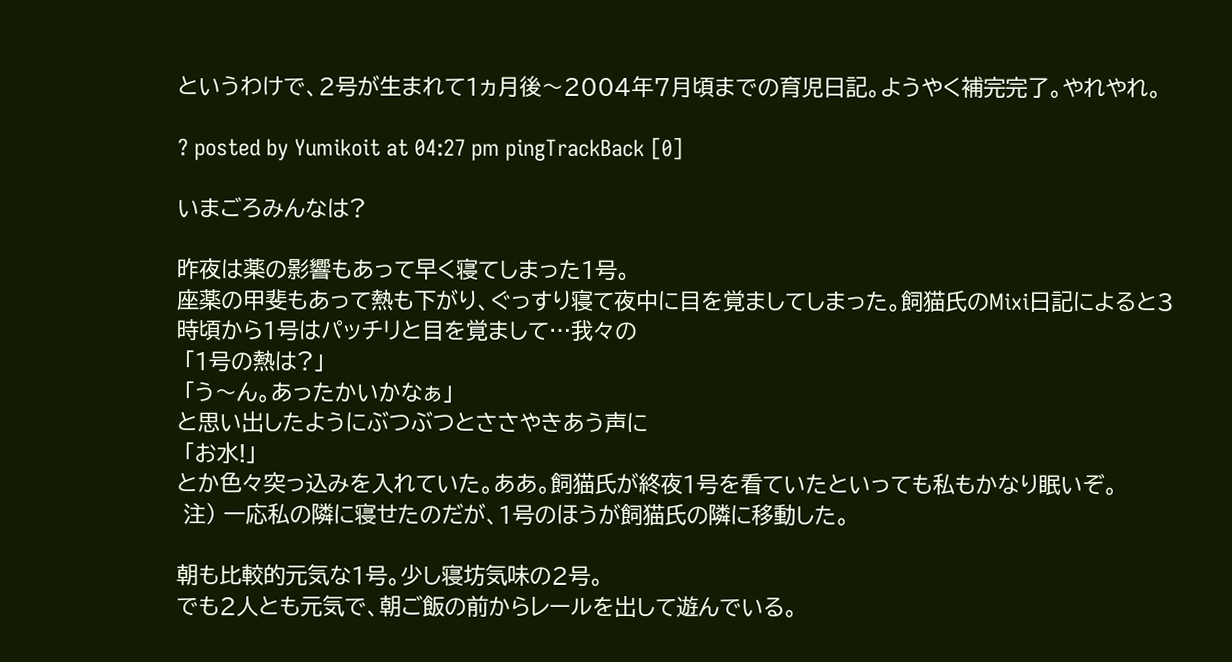というわけで、2号が生まれて1ヵ月後〜2004年7月頃までの育児日記。ようやく補完完了。やれやれ。

? posted by Yumikoit at 04:27 pm pingTrackBack [0]

いまごろみんなは?

昨夜は薬の影響もあって早く寝てしまった1号。
座薬の甲斐もあって熱も下がり、ぐっすり寝て夜中に目を覚ましてしまった。飼猫氏のMixi日記によると3時頃から1号はパッチリと目を覚まして…我々の
 「1号の熱は?」
 「う〜ん。あったかいかなぁ」
と思い出したようにぶつぶつとささやきあう声に
 「お水!」
とか色々突っ込みを入れていた。ああ。飼猫氏が終夜1号を看ていたといっても私もかなり眠いぞ。
 注) 一応私の隣に寝せたのだが、1号のほうが飼猫氏の隣に移動した。

朝も比較的元気な1号。少し寝坊気味の2号。
でも2人とも元気で、朝ご飯の前からレールを出して遊んでいる。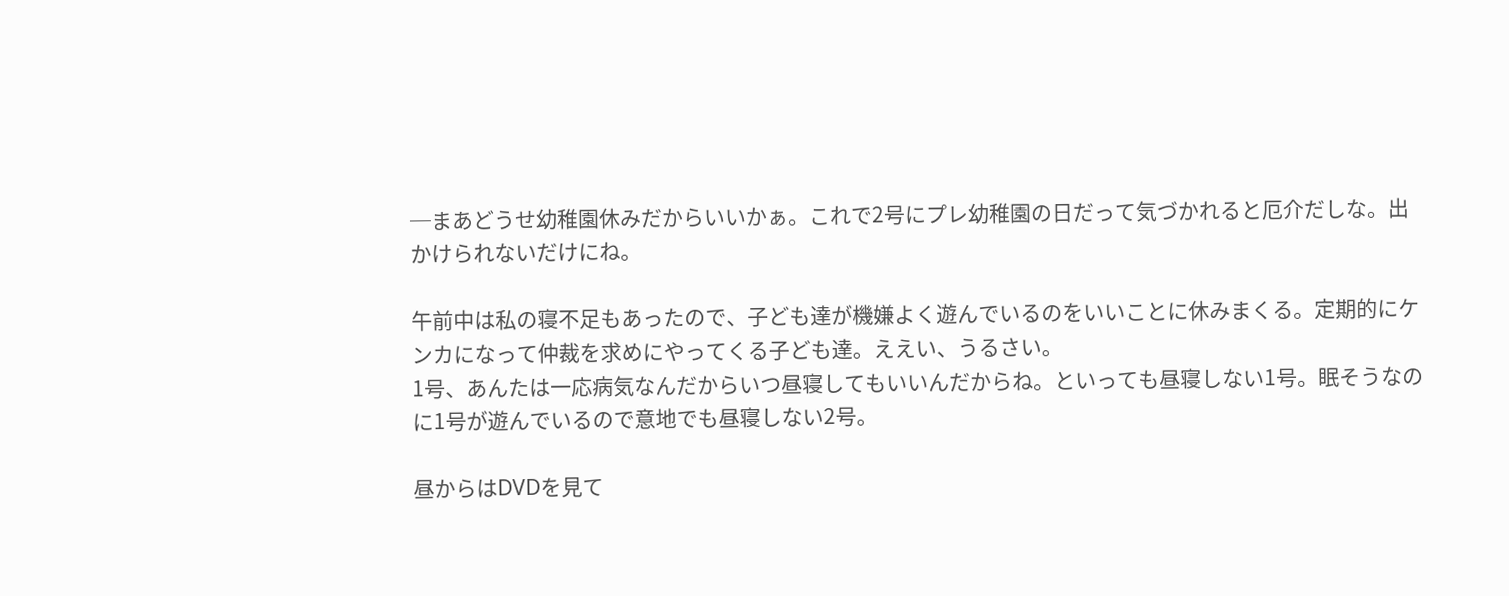─まあどうせ幼稚園休みだからいいかぁ。これで2号にプレ幼稚園の日だって気づかれると厄介だしな。出かけられないだけにね。

午前中は私の寝不足もあったので、子ども達が機嫌よく遊んでいるのをいいことに休みまくる。定期的にケンカになって仲裁を求めにやってくる子ども達。ええい、うるさい。
1号、あんたは一応病気なんだからいつ昼寝してもいいんだからね。といっても昼寝しない1号。眠そうなのに1号が遊んでいるので意地でも昼寝しない2号。

昼からはDVDを見て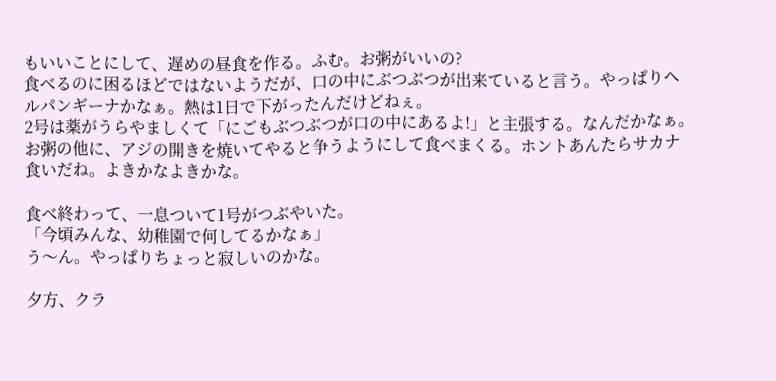もいいことにして、遅めの昼食を作る。ふむ。お粥がいいの?
食べるのに困るほどではないようだが、口の中にぶつぶつが出来ていると言う。やっぱりヘルパンギーナかなぁ。熱は1日で下がったんだけどねぇ。
2号は薬がうらやましくて「にごもぶつぶつが口の中にあるよ!」と主張する。なんだかなぁ。
お粥の他に、アジの開きを焼いてやると争うようにして食べまくる。ホントあんたらサカナ食いだね。よきかなよきかな。

食べ終わって、一息ついて1号がつぶやいた。
「今頃みんな、幼稚園で何してるかなぁ」
う〜ん。やっぱりちょっと寂しいのかな。

夕方、クラ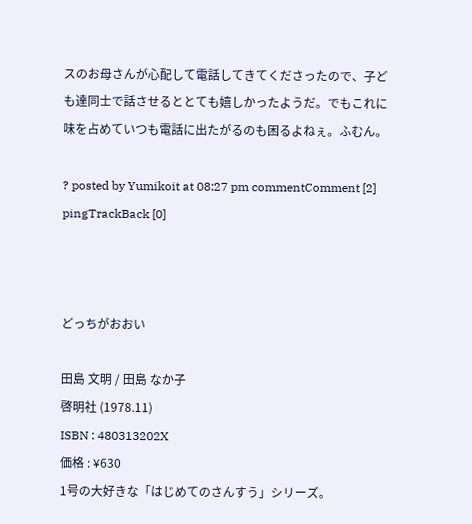スのお母さんが心配して電話してきてくださったので、子ども達同士で話させるととても嬉しかったようだ。でもこれに味を占めていつも電話に出たがるのも困るよねぇ。ふむん。

? posted by Yumikoit at 08:27 pm commentComment [2] pingTrackBack [0]



どっちがおおい

田島 文明 / 田島 なか子
啓明社 (1978.11)
ISBN : 480313202X
価格 : ¥630
1号の大好きな「はじめてのさんすう」シリーズ。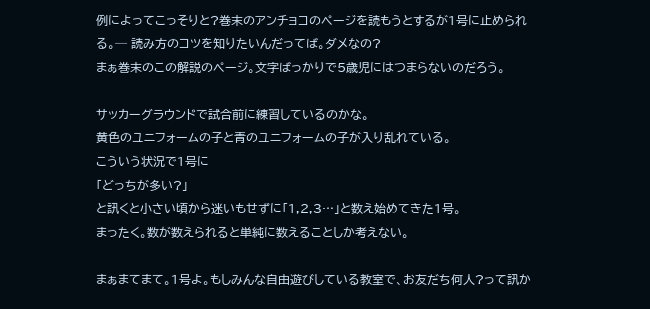例によってこっそりと?巻末のアンチョコのページを読もうとするが1号に止められる。─ 読み方のコツを知りたいんだってば。ダメなの?
まぁ巻末のこの解説のページ。文字ばっかりで5歳児にはつまらないのだろう。

サッカーグラウンドで試合前に練習しているのかな。
黄色のユニフォームの子と青のユニフォームの子が入り乱れている。
こういう状況で1号に
「どっちが多い?」
と訊くと小さい頃から迷いもせずに「1,2,3…」と数え始めてきた1号。
まったく。数が数えられると単純に数えることしか考えない。

まぁまてまて。1号よ。もしみんな自由遊びしている教室で、お友だち何人?って訊か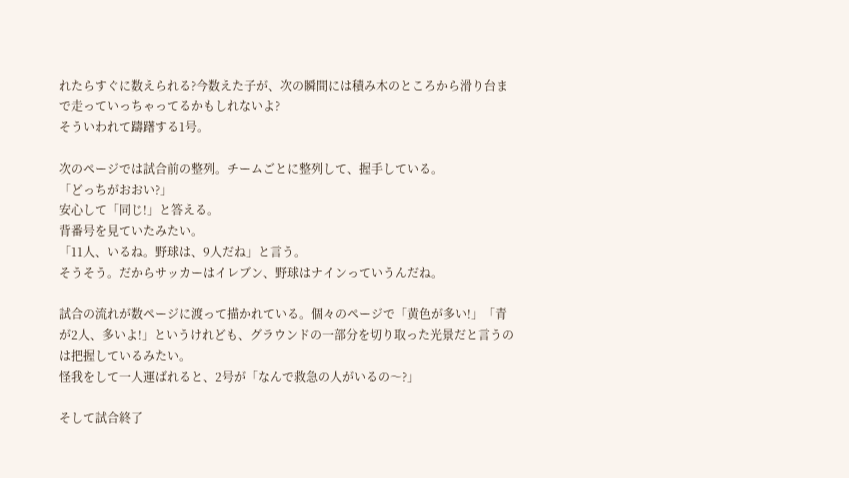れたらすぐに数えられる?今数えた子が、次の瞬間には積み木のところから滑り台まで走っていっちゃってるかもしれないよ?
そういわれて躊躇する1号。

次のページでは試合前の整列。チームごとに整列して、握手している。
「どっちがおおい?」
安心して「同じ!」と答える。
背番号を見ていたみたい。
「11人、いるね。野球は、9人だね」と言う。
そうそう。だからサッカーはイレブン、野球はナインっていうんだね。

試合の流れが数ページに渡って描かれている。個々のページで「黄色が多い!」「青が2人、多いよ!」というけれども、グラウンドの一部分を切り取った光景だと言うのは把握しているみたい。
怪我をして一人運ばれると、2号が「なんで救急の人がいるの〜?」

そして試合終了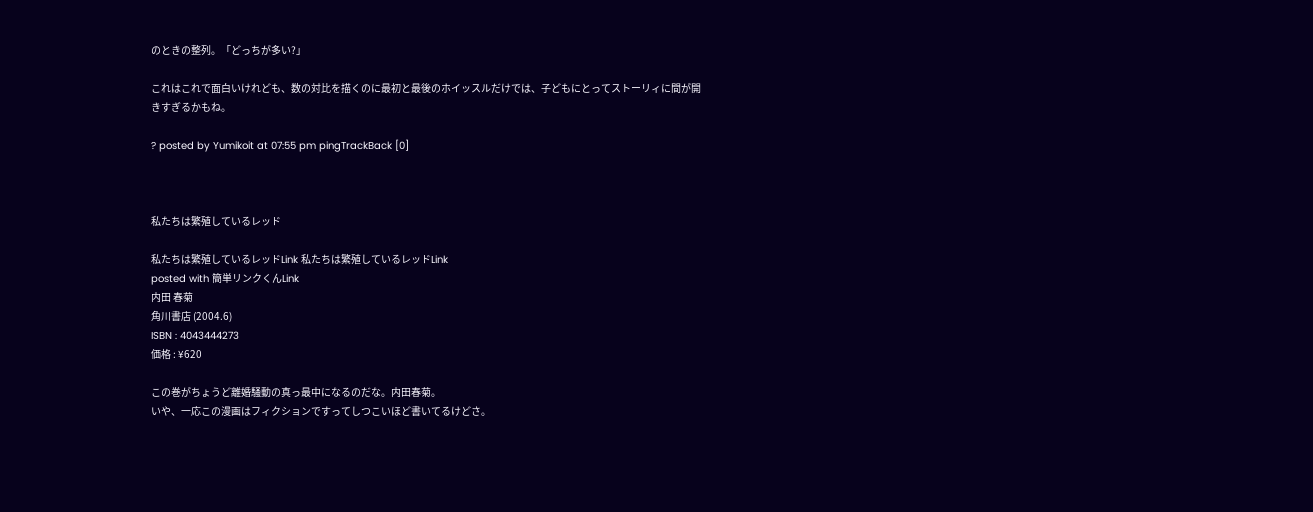のときの整列。「どっちが多い?」

これはこれで面白いけれども、数の対比を描くのに最初と最後のホイッスルだけでは、子どもにとってストーリィに間が開きすぎるかもね。

? posted by Yumikoit at 07:55 pm pingTrackBack [0]



私たちは繁殖しているレッド

私たちは繁殖しているレッドLink 私たちは繁殖しているレッドLink
posted with 簡単リンクくんLink
内田 春菊
角川書店 (2004.6)
ISBN : 4043444273
価格 : ¥620

この巻がちょうど離婚騒動の真っ最中になるのだな。内田春菊。
いや、一応この漫画はフィクションですってしつこいほど書いてるけどさ。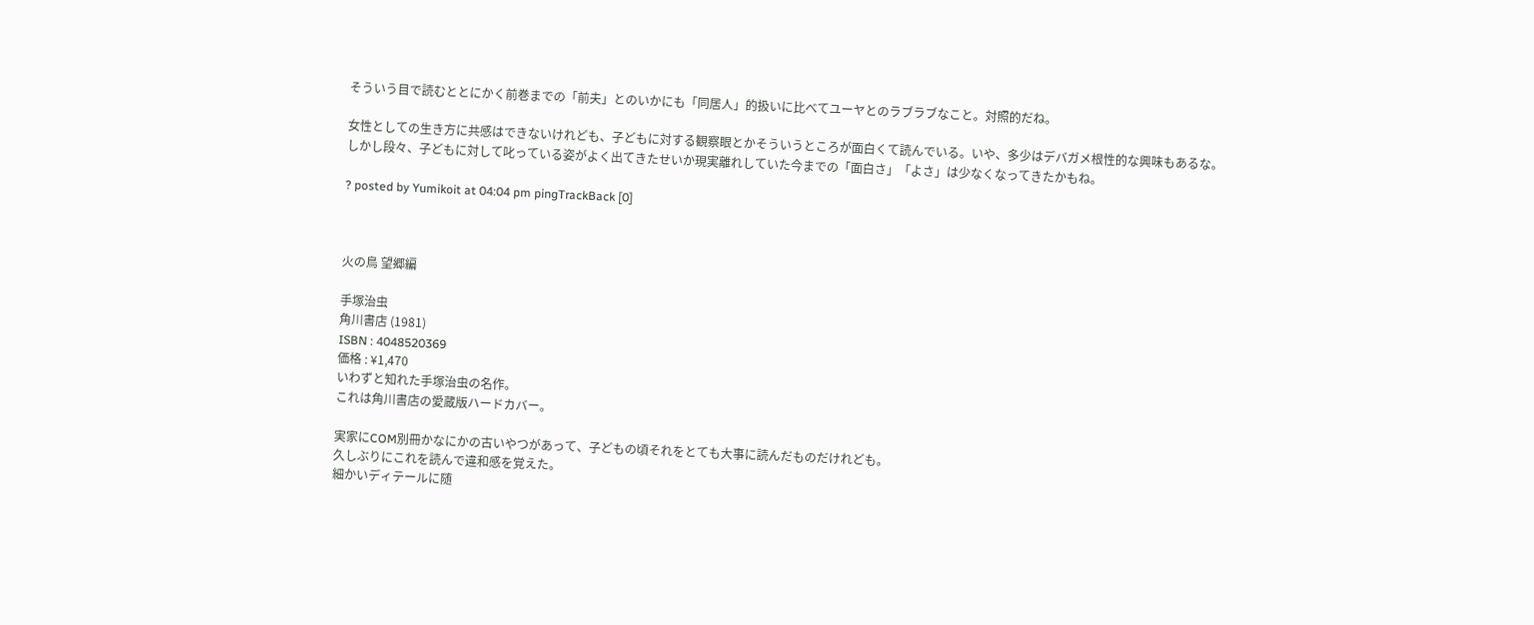そういう目で読むととにかく前巻までの「前夫」とのいかにも「同居人」的扱いに比べてユーヤとのラブラブなこと。対照的だね。

女性としての生き方に共感はできないけれども、子どもに対する観察眼とかそういうところが面白くて読んでいる。いや、多少はデバガメ根性的な興味もあるな。
しかし段々、子どもに対して叱っている姿がよく出てきたせいか現実離れしていた今までの「面白さ」「よさ」は少なくなってきたかもね。

? posted by Yumikoit at 04:04 pm pingTrackBack [0]



火の鳥 望郷編

手塚治虫
角川書店 (1981)
ISBN : 4048520369
価格 : ¥1,470
いわずと知れた手塚治虫の名作。
これは角川書店の愛蔵版ハードカバー。

実家にCOM別冊かなにかの古いやつがあって、子どもの頃それをとても大事に読んだものだけれども。
久しぶりにこれを読んで違和感を覚えた。
細かいディテールに随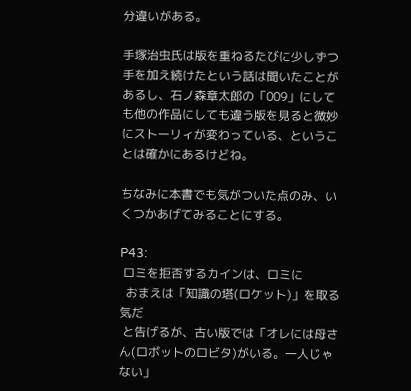分違いがある。

手塚治虫氏は版を重ねるたびに少しずつ手を加え続けたという話は聞いたことがあるし、石ノ森章太郎の「009」にしても他の作品にしても違う版を見ると微妙にストーリィが変わっている、ということは確かにあるけどね。

ちなみに本書でも気がついた点のみ、いくつかあげてみることにする。

P43:
 ロミを拒否するカインは、ロミに
  おまえは「知識の塔(ロケット)」を取る気だ
 と告げるが、古い版では「オレには母さん(ロボットのロビタ)がいる。一人じゃない」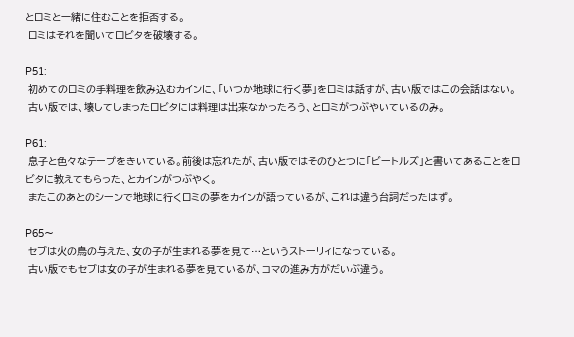とロミと一緒に住むことを拒否する。
 ロミはそれを聞いてロビタを破壊する。

P51:
 初めてのロミの手料理を飲み込むカインに、「いつか地球に行く夢」をロミは話すが、古い版ではこの会話はない。
 古い版では、壊してしまったロビタには料理は出来なかったろう、とロミがつぶやいているのみ。

P61:
 息子と色々なテープをきいている。前後は忘れたが、古い版ではそのひとつに「ビートルズ」と書いてあることをロビタに教えてもらった、とカインがつぶやく。
 またこのあとのシーンで地球に行くロミの夢をカインが語っているが、これは違う台詞だったはず。

P65〜
 セブは火の鳥の与えた、女の子が生まれる夢を見て…というストーリィになっている。
 古い版でもセブは女の子が生まれる夢を見ているが、コマの進み方がだいぶ違う。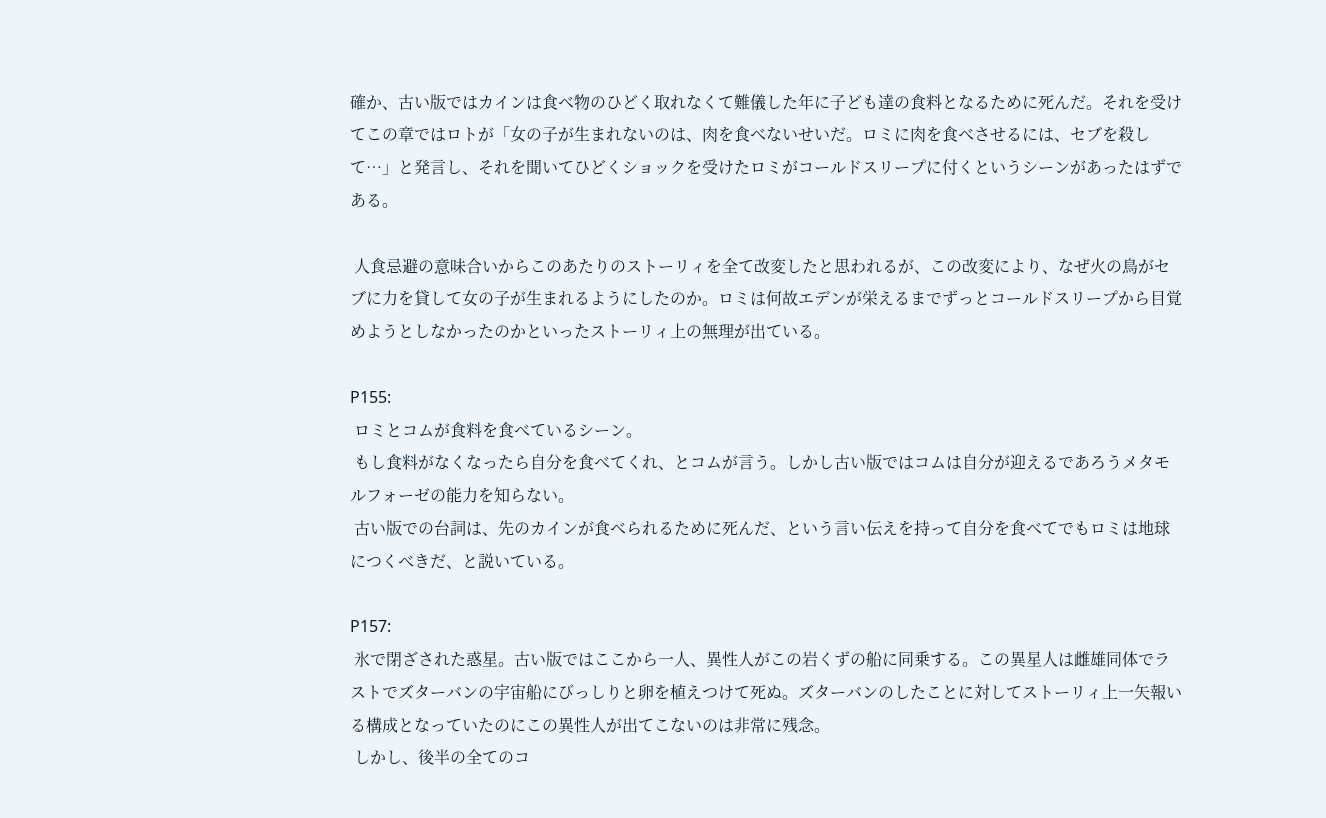確か、古い版ではカインは食べ物のひどく取れなくて難儀した年に子ども達の食料となるために死んだ。それを受けてこの章ではロトが「女の子が生まれないのは、肉を食べないせいだ。ロミに肉を食べさせるには、セブを殺して…」と発言し、それを聞いてひどくショックを受けたロミがコールドスリープに付くというシーンがあったはずである。

 人食忌避の意味合いからこのあたりのストーリィを全て改変したと思われるが、この改変により、なぜ火の鳥がセブに力を貸して女の子が生まれるようにしたのか。ロミは何故エデンが栄えるまでずっとコールドスリープから目覚めようとしなかったのかといったストーリィ上の無理が出ている。

P155:
 ロミとコムが食料を食べているシーン。
 もし食料がなくなったら自分を食べてくれ、とコムが言う。しかし古い版ではコムは自分が迎えるであろうメタモルフォーゼの能力を知らない。
 古い版での台詞は、先のカインが食べられるために死んだ、という言い伝えを持って自分を食べてでもロミは地球につくべきだ、と説いている。

P157:
 氷で閉ざされた惑星。古い版ではここから一人、異性人がこの岩くずの船に同乗する。この異星人は雌雄同体でラストでズターバンの宇宙船にびっしりと卵を植えつけて死ぬ。ズターバンのしたことに対してストーリィ上一矢報いる構成となっていたのにこの異性人が出てこないのは非常に残念。
 しかし、後半の全てのコ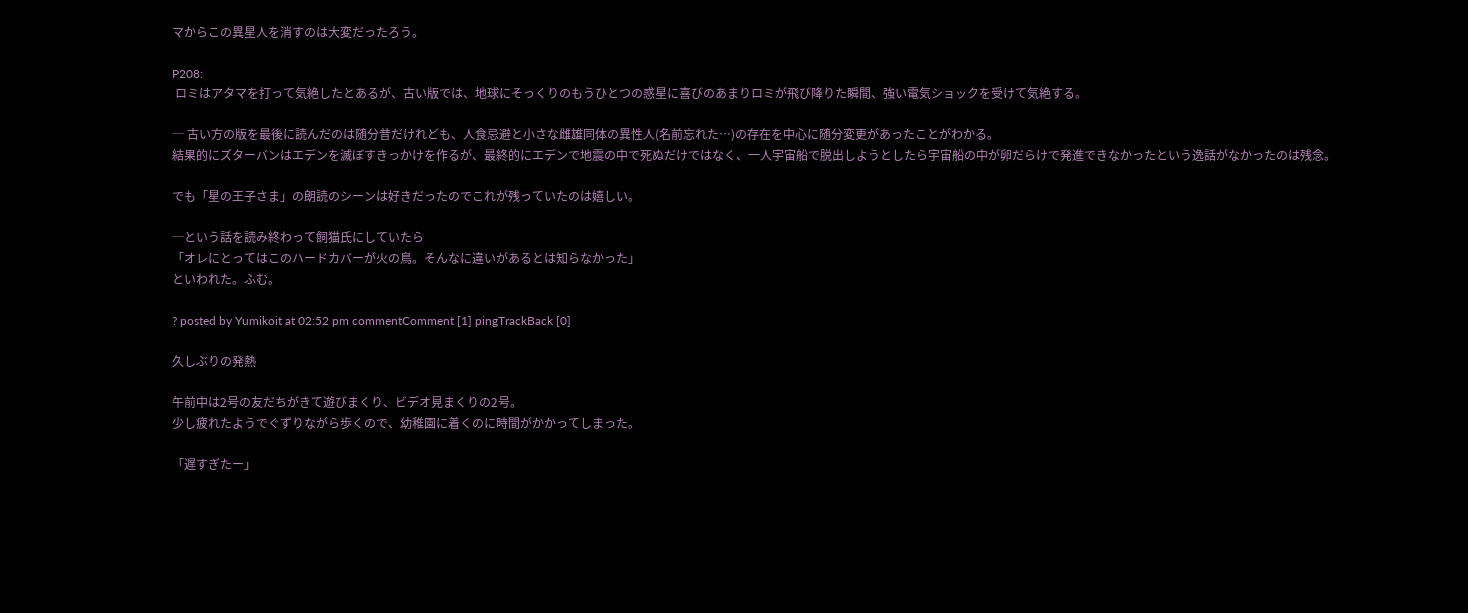マからこの異星人を消すのは大変だったろう。

P208:
 ロミはアタマを打って気絶したとあるが、古い版では、地球にそっくりのもうひとつの惑星に喜びのあまりロミが飛び降りた瞬間、強い電気ショックを受けて気絶する。

─ 古い方の版を最後に読んだのは随分昔だけれども、人食忌避と小さな雌雄同体の異性人(名前忘れた…)の存在を中心に随分変更があったことがわかる。
結果的にズターバンはエデンを滅ぼすきっかけを作るが、最終的にエデンで地震の中で死ぬだけではなく、一人宇宙船で脱出しようとしたら宇宙船の中が卵だらけで発進できなかったという逸話がなかったのは残念。

でも「星の王子さま」の朗読のシーンは好きだったのでこれが残っていたのは嬉しい。

─という話を読み終わって飼猫氏にしていたら
「オレにとってはこのハードカバーが火の鳥。そんなに違いがあるとは知らなかった」
といわれた。ふむ。

? posted by Yumikoit at 02:52 pm commentComment [1] pingTrackBack [0]

久しぶりの発熱

午前中は2号の友だちがきて遊びまくり、ビデオ見まくりの2号。
少し疲れたようでぐずりながら歩くので、幼稚園に着くのに時間がかかってしまった。

「遅すぎたー」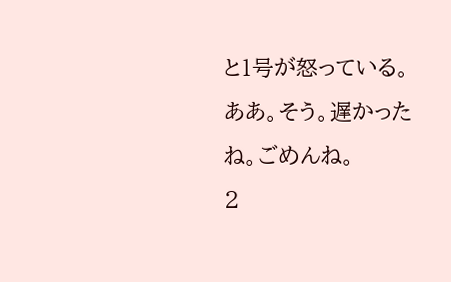と1号が怒っている。ああ。そう。遅かったね。ごめんね。
2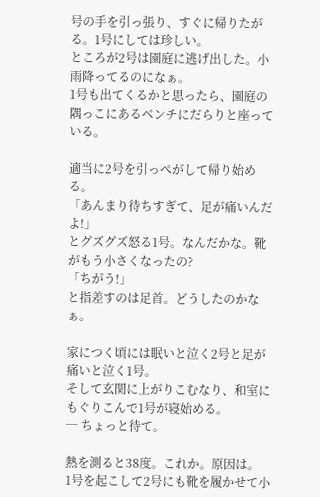号の手を引っ張り、すぐに帰りたがる。1号にしては珍しい。
ところが2号は園庭に逃げ出した。小雨降ってるのになぁ。
1号も出てくるかと思ったら、園庭の隅っこにあるベンチにだらりと座っている。

適当に2号を引っぺがして帰り始める。
「あんまり待ちすぎて、足が痛いんだよ!」
とグズグズ怒る1号。なんだかな。靴がもう小さくなったの?
「ちがう!」
と指差すのは足首。どうしたのかなぁ。

家につく頃には眠いと泣く2号と足が痛いと泣く1号。
そして玄関に上がりこむなり、和室にもぐりこんで1号が寝始める。
─ ちょっと待て。

熱を測ると38度。これか。原因は。
1号を起こして2号にも靴を履かせて小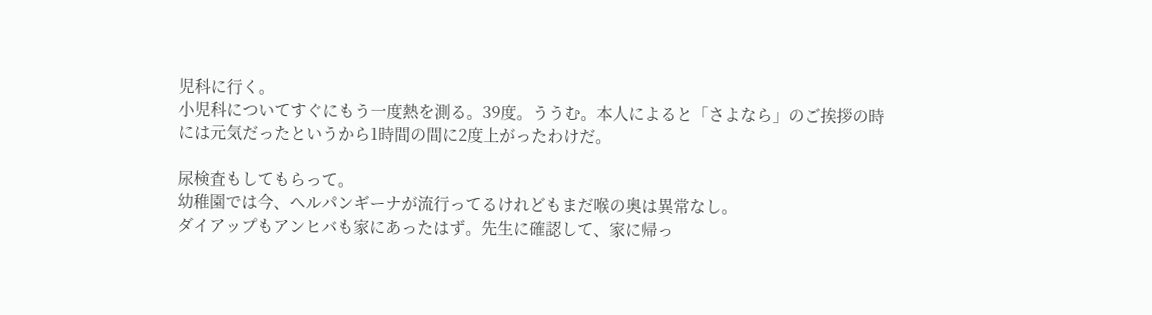児科に行く。
小児科についてすぐにもう一度熱を測る。39度。ううむ。本人によると「さよなら」のご挨拶の時には元気だったというから1時間の間に2度上がったわけだ。

尿検査もしてもらって。
幼稚園では今、ヘルパンギーナが流行ってるけれどもまだ喉の奥は異常なし。
ダイアップもアンヒバも家にあったはず。先生に確認して、家に帰っ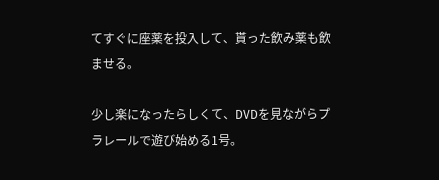てすぐに座薬を投入して、貰った飲み薬も飲ませる。

少し楽になったらしくて、DVDを見ながらプラレールで遊び始める1号。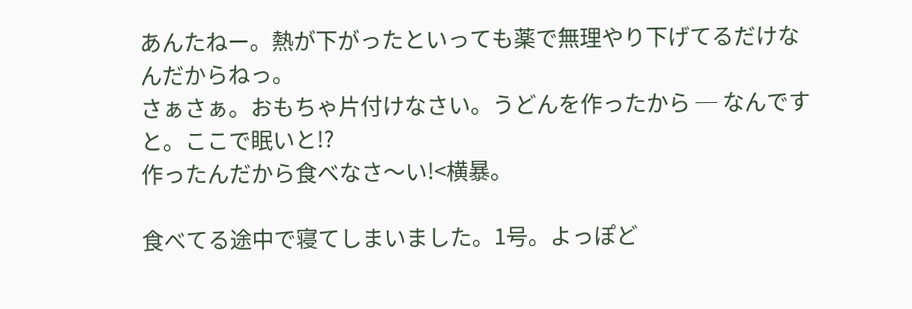あんたねー。熱が下がったといっても薬で無理やり下げてるだけなんだからねっ。
さぁさぁ。おもちゃ片付けなさい。うどんを作ったから ─ なんですと。ここで眠いと!?
作ったんだから食べなさ〜い!<横暴。

食べてる途中で寝てしまいました。1号。よっぽど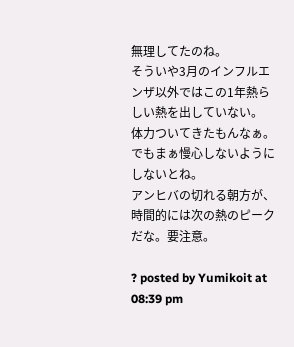無理してたのね。
そういや3月のインフルエンザ以外ではこの1年熱らしい熱を出していない。
体力ついてきたもんなぁ。でもまぁ慢心しないようにしないとね。
アンヒバの切れる朝方が、時間的には次の熱のピークだな。要注意。

? posted by Yumikoit at 08:39 pm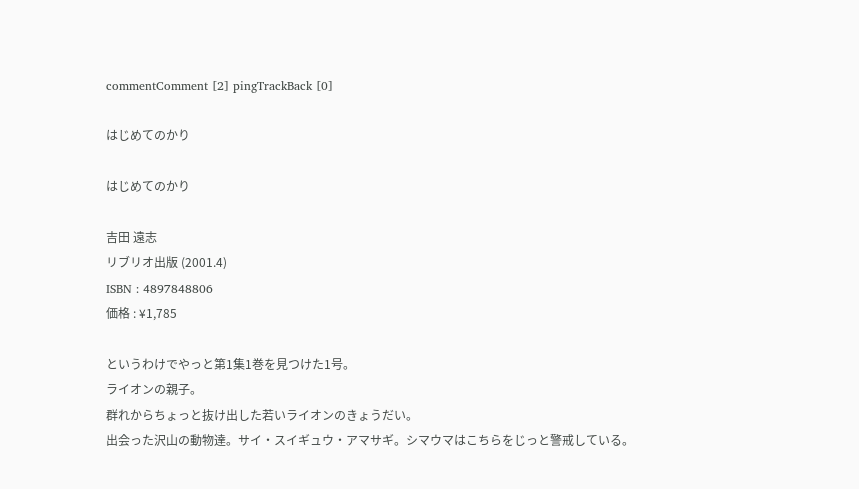commentComment [2] pingTrackBack [0]

はじめてのかり

はじめてのかり

吉田 遠志
リブリオ出版 (2001.4)
ISBN : 4897848806
価格 : ¥1,785

というわけでやっと第1集1巻を見つけた1号。
ライオンの親子。
群れからちょっと抜け出した若いライオンのきょうだい。
出会った沢山の動物達。サイ・スイギュウ・アマサギ。シマウマはこちらをじっと警戒している。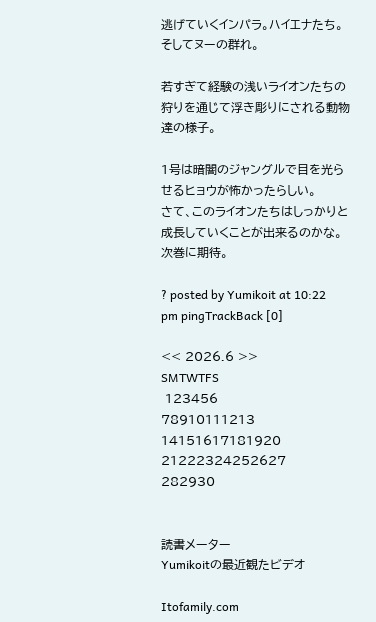逃げていくインパラ。ハイエナたち。そしてヌーの群れ。

若すぎて経験の浅いライオンたちの狩りを通じて浮き彫りにされる動物達の様子。

1号は暗闇のジャングルで目を光らせるヒョウが怖かったらしい。
さて、このライオンたちはしっかりと成長していくことが出来るのかな。次巻に期待。

? posted by Yumikoit at 10:22 pm pingTrackBack [0]

<< 2026.6 >>
SMTWTFS
 123456
78910111213
14151617181920
21222324252627
282930


読書メーター
Yumikoitの最近観たビデオ

Itofamily.com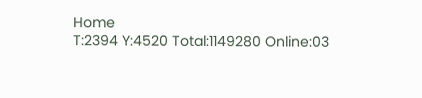Home
T:2394 Y:4520 Total:1149280 Online:03